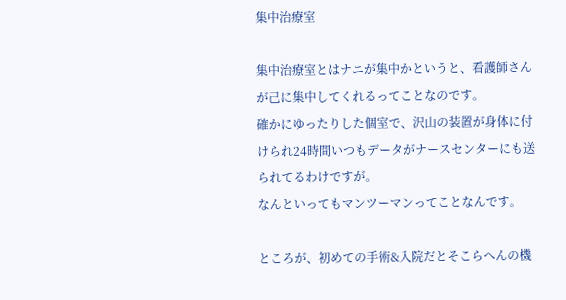集中治療室

集中治療室とはナニが集中かというと、看護師さんが己に集中してくれるってことなのです。
確かにゆったりした個室で、沢山の装置が身体に付けられ24時間いつもデータがナースセンターにも送られてるわけですが。
なんといってもマンツーマンってことなんです。

ところが、初めての手術&入院だとそこらへんの機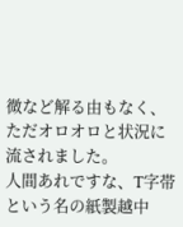微など解る由もなく、ただオロオロと状況に流されました。
人間あれですな、T字帯という名の紙製越中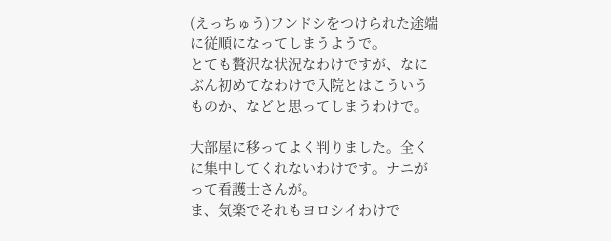(えっちゅう)フンドシをつけられた途端に従順になってしまうようで。
とても贅沢な状況なわけですが、なにぶん初めてなわけで入院とはこういうものか、などと思ってしまうわけで。

大部屋に移ってよく判りました。全くに集中してくれないわけです。ナニがって看護士さんが。
ま、気楽でそれもヨロシイわけで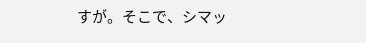すが。そこで、シマッ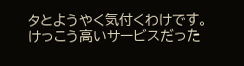タとようやく気付くわけです。
けっこう高いサービスだった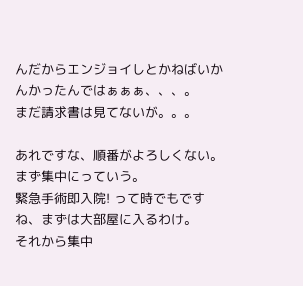んだからエンジョイしとかねばいかんかったんではぁぁぁ、、、。
まだ請求書は見てないが。。。

あれですな、順番がよろしくない。
まず集中にっていう。
緊急手術即入院! って時でもですね、まずは大部屋に入るわけ。
それから集中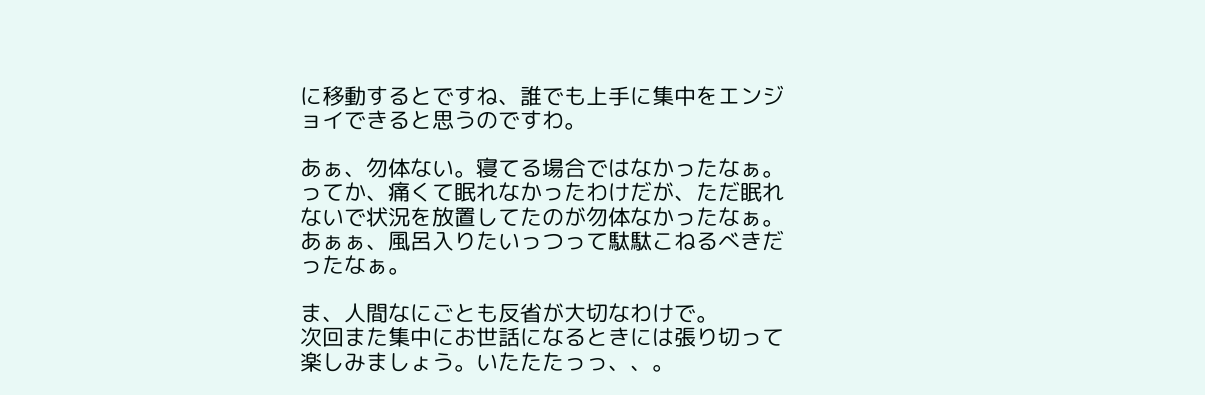に移動するとですね、誰でも上手に集中をエンジョイできると思うのですわ。

あぁ、勿体ない。寝てる場合ではなかったなぁ。
ってか、痛くて眠れなかったわけだが、ただ眠れないで状況を放置してたのが勿体なかったなぁ。
あぁぁ、風呂入りたいっつって駄駄こねるべきだったなぁ。

ま、人間なにごとも反省が大切なわけで。
次回また集中にお世話になるときには張り切って楽しみましょう。いたたたっっ、、。